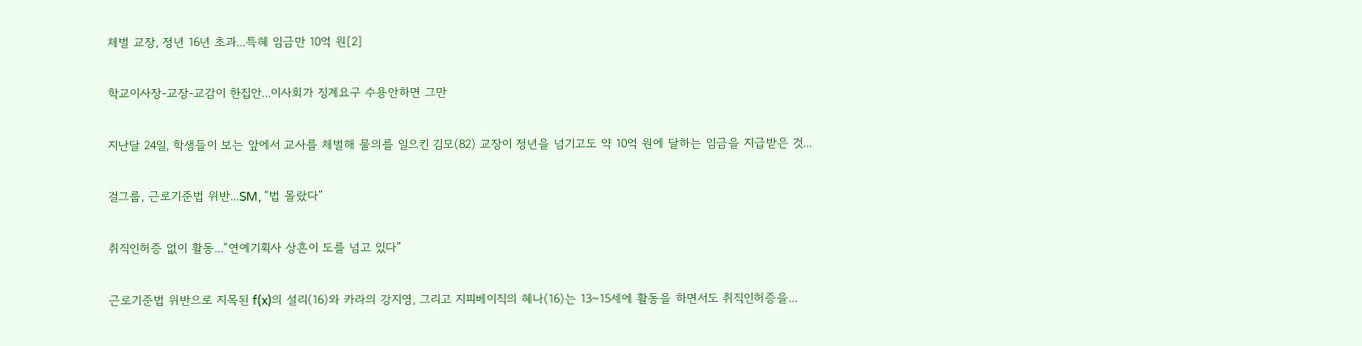체벌 교장, 정년 16년 초과...특혜 임금만 10억 원[2]

학교이사장-교장-교감이 한집안...이사회가 징계요구 수용안하면 그만

지난달 24일, 학생들이 보는 앞에서 교사를 체벌해 물의를 일으킨 김모(82) 교장이 정년을 넘기고도 약 10억 원에 달하는 임금을 지급받은 것...

걸그룹, 근로기준법 위반...SM, “법 몰랐다”

취직인허증 없이 활동...“연예기획사 상흔이 도를 넘고 있다”

근로기준법 위반으로 지목된 f(x)의 설리(16)와 카라의 강지영, 그리고 지피베이직의 혜나(16)는 13~15세에 활동을 하면서도 취직인허증을...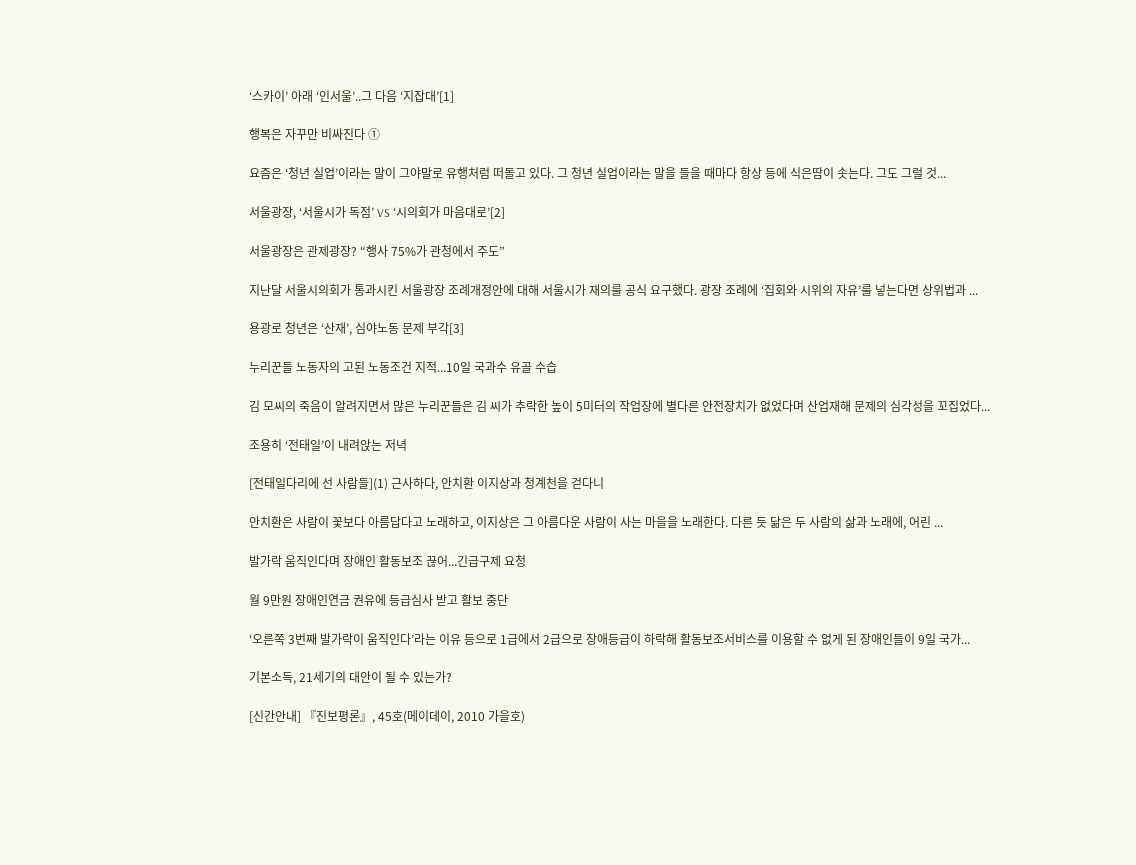‘스카이’ 아래 ‘인서울’..그 다음 ‘지잡대’[1]

행복은 자꾸만 비싸진다 ①

요즘은 ‘청년 실업’이라는 말이 그야말로 유행처럼 떠돌고 있다. 그 청년 실업이라는 말을 들을 때마다 항상 등에 식은땀이 솟는다. 그도 그럴 것...

서울광장, ‘서울시가 독점’ VS ‘시의회가 마음대로’[2]

서울광장은 관제광장? “행사 75%가 관청에서 주도”

지난달 서울시의회가 통과시킨 서울광장 조례개정안에 대해 서울시가 재의를 공식 요구했다. 광장 조례에 ‘집회와 시위의 자유’를 넣는다면 상위법과 ...

용광로 청년은 ‘산재’, 심야노동 문제 부각[3]

누리꾼들 노동자의 고된 노동조건 지적...10일 국과수 유골 수습

김 모씨의 죽음이 알려지면서 많은 누리꾼들은 김 씨가 추락한 높이 5미터의 작업장에 별다른 안전장치가 없었다며 산업재해 문제의 심각성을 꼬집었다...

조용히 ‘전태일’이 내려앉는 저녁

[전태일다리에 선 사람들](1) 근사하다, 안치환 이지상과 청계천을 걷다니

안치환은 사람이 꽃보다 아름답다고 노래하고, 이지상은 그 아름다운 사람이 사는 마을을 노래한다. 다른 듯 닮은 두 사람의 삶과 노래에, 어린 ...

발가락 움직인다며 장애인 활동보조 끊어...긴급구제 요청

월 9만원 장애인연금 권유에 등급심사 받고 활보 중단

‘오른쪽 3번째 발가락이 움직인다’라는 이유 등으로 1급에서 2급으로 장애등급이 하락해 활동보조서비스를 이용할 수 없게 된 장애인들이 9일 국가...

기본소득, 21세기의 대안이 될 수 있는가?

[신간안내] 『진보평론』, 45호(메이데이, 2010 가을호)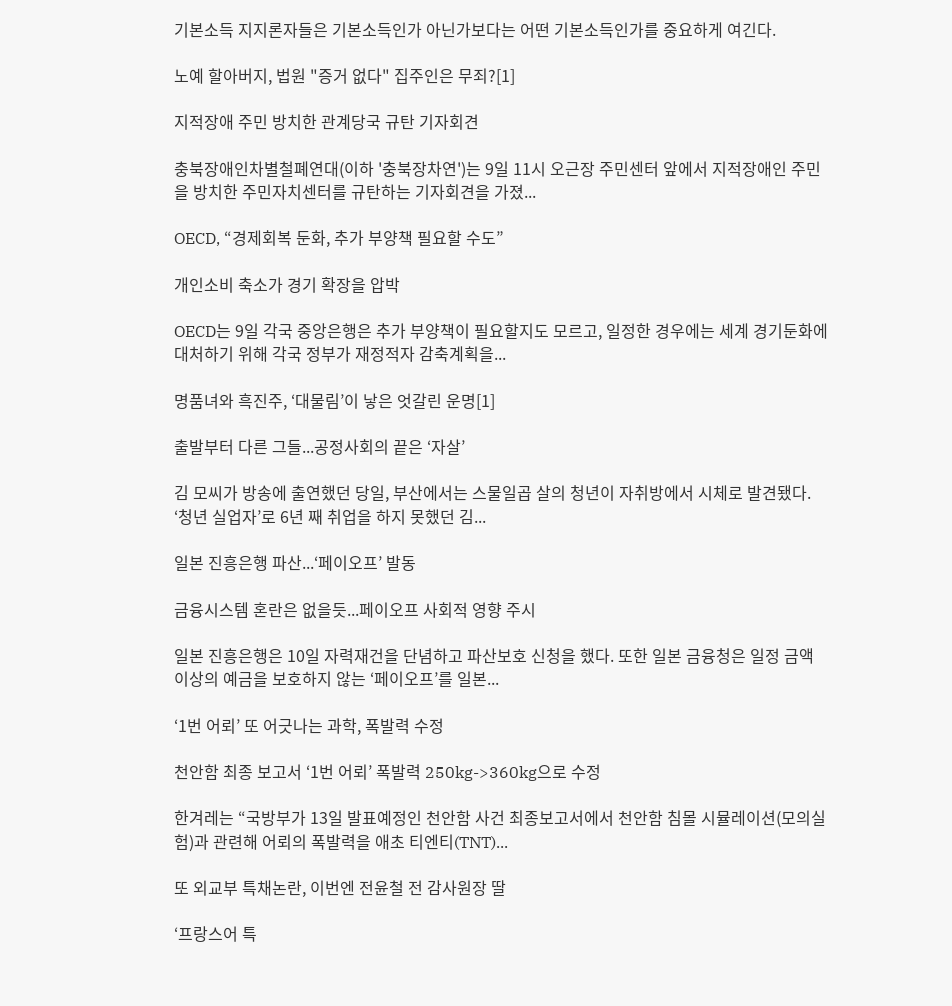기본소득 지지론자들은 기본소득인가 아닌가보다는 어떤 기본소득인가를 중요하게 여긴다.

노예 할아버지, 법원 "증거 없다" 집주인은 무죄?[1]

지적장애 주민 방치한 관계당국 규탄 기자회견

충북장애인차별철폐연대(이하 '충북장차연')는 9일 11시 오근장 주민센터 앞에서 지적장애인 주민을 방치한 주민자치센터를 규탄하는 기자회견을 가졌...

OECD, “경제회복 둔화, 추가 부양책 필요할 수도”

개인소비 축소가 경기 확장을 압박

OECD는 9일 각국 중앙은행은 추가 부양책이 필요할지도 모르고, 일정한 경우에는 세계 경기둔화에 대처하기 위해 각국 정부가 재정적자 감축계획을...

명품녀와 흑진주, ‘대물림’이 낳은 엇갈린 운명[1]

출발부터 다른 그들...공정사회의 끝은 ‘자살’

김 모씨가 방송에 출연했던 당일, 부산에서는 스물일곱 살의 청년이 자취방에서 시체로 발견됐다. ‘청년 실업자’로 6년 째 취업을 하지 못했던 김...

일본 진흥은행 파산...‘페이오프’ 발동

금융시스템 혼란은 없을듯...페이오프 사회적 영향 주시

일본 진흥은행은 10일 자력재건을 단념하고 파산보호 신청을 했다. 또한 일본 금융청은 일정 금액 이상의 예금을 보호하지 않는 ‘페이오프’를 일본...

‘1번 어뢰’ 또 어긋나는 과학, 폭발력 수정

천안함 최종 보고서 ‘1번 어뢰’ 폭발력 250kg->360kg으로 수정

한겨레는 “국방부가 13일 발표예정인 천안함 사건 최종보고서에서 천안함 침몰 시뮬레이션(모의실험)과 관련해 어뢰의 폭발력을 애초 티엔티(TNT)...

또 외교부 특채논란, 이번엔 전윤철 전 감사원장 딸

‘프랑스어 특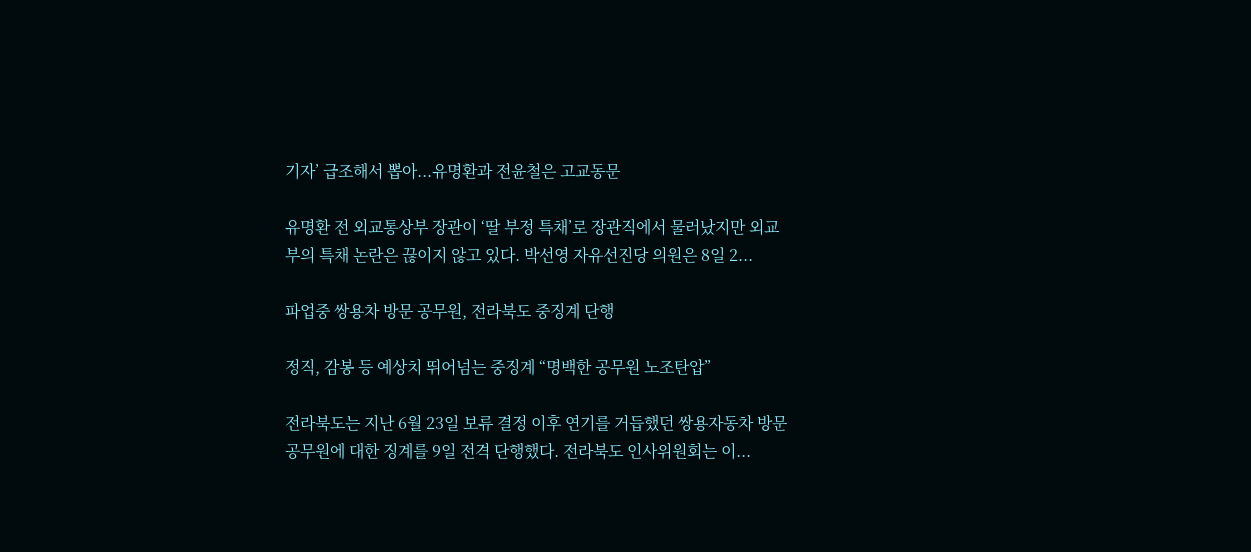기자’ 급조해서 뽑아...유명환과 전윤철은 고교동문

유명환 전 외교통상부 장관이 ‘딸 부정 특채’로 장관직에서 물러났지만 외교부의 특채 논란은 끊이지 않고 있다. 박선영 자유선진당 의원은 8일 2...

파업중 쌍용차 방문 공무원, 전라북도 중징계 단행

정직, 감봉 등 예상치 뛰어넘는 중징계 “명백한 공무원 노조탄압”

전라북도는 지난 6월 23일 보류 결정 이후 연기를 거듭했던 쌍용자동차 방문 공무원에 대한 징계를 9일 전격 단행했다. 전라북도 인사위원회는 이...